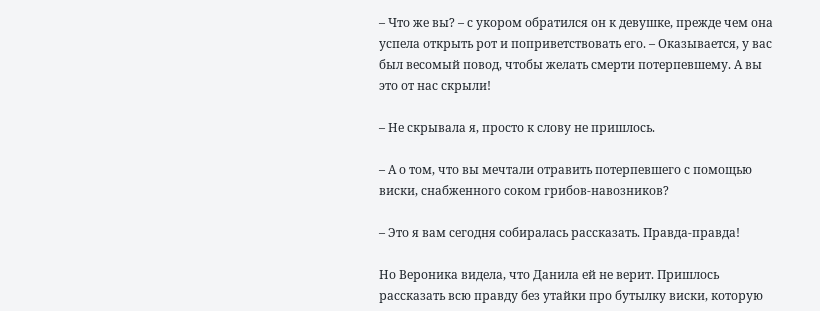– Что же вы? – с укором обратился он к девушке, прежде чем она успела открыть рот и поприветствовать его. – Оказывается, у вас был весомый повод, чтобы желать смерти потерпевшему. А вы это от нас скрыли!

– Не скрывала я, просто к слову не пришлось.

– А о том, что вы мечтали отравить потерпевшего с помощью виски, снабженного соком грибов-навозников?

– Это я вам сегодня собиралась рассказать. Правда-правда!

Но Вероника видела, что Данила ей не верит. Пришлось рассказать всю правду без утайки про бутылку виски, которую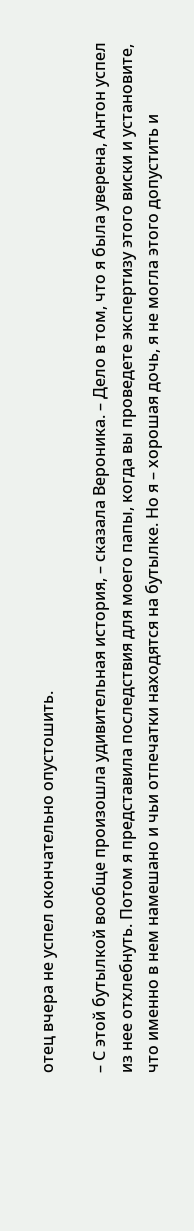отец вчера не успел окончательно опустошить.

– С этой бутылкой вообще произошла удивительная история, – сказала Вероника. – Дело в том, что я была уверена, Антон успел из нее отхлебнуть. Потом я представила последствия для моего папы, когда вы проведете экспертизу этого виски и установите, что именно в нем намешано и чьи отпечатки находятся на бутылке. Но я – хорошая дочь, я не могла этого допустить и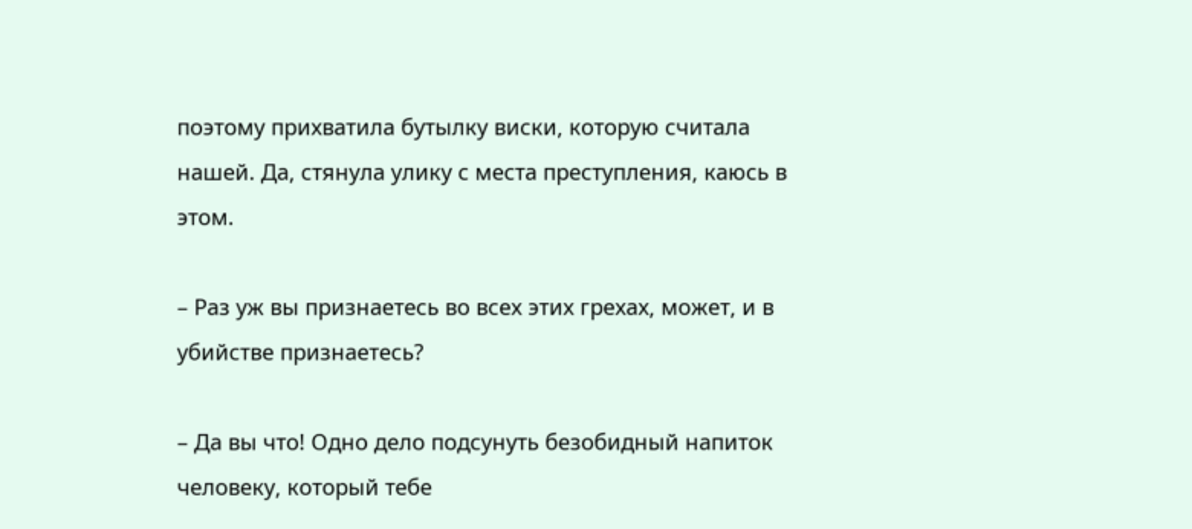поэтому прихватила бутылку виски, которую считала нашей. Да, стянула улику с места преступления, каюсь в этом.

– Раз уж вы признаетесь во всех этих грехах, может, и в убийстве признаетесь?

– Да вы что! Одно дело подсунуть безобидный напиток человеку, который тебе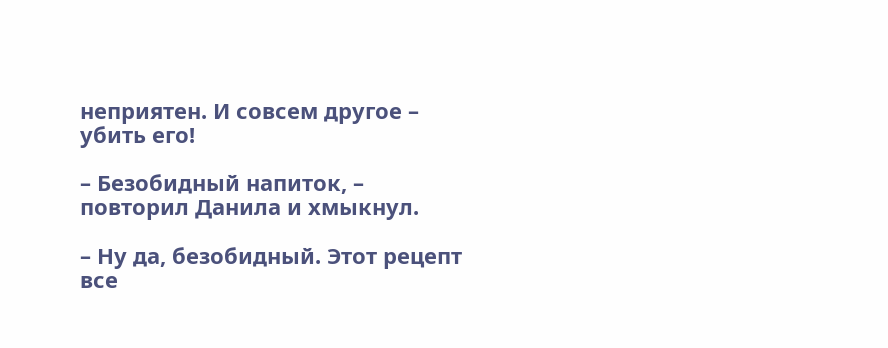неприятен. И совсем другое – убить его!

– Безобидный напиток, – повторил Данила и хмыкнул.

– Ну да, безобидный. Этот рецепт все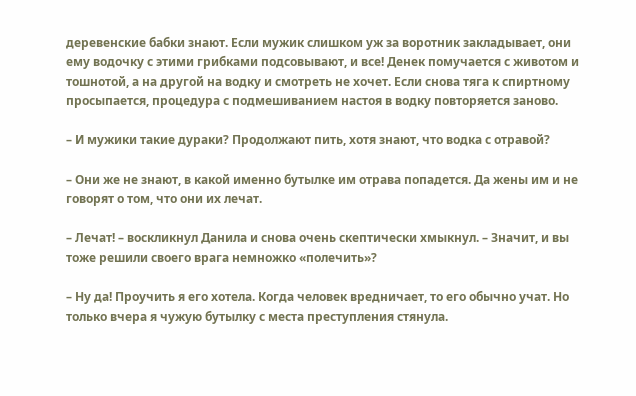деревенские бабки знают. Если мужик слишком уж за воротник закладывает, они ему водочку с этими грибками подсовывают, и все! Денек помучается с животом и тошнотой, а на другой на водку и смотреть не хочет. Если снова тяга к спиртному просыпается, процедура с подмешиванием настоя в водку повторяется заново.

– И мужики такие дураки? Продолжают пить, хотя знают, что водка с отравой?

– Они же не знают, в какой именно бутылке им отрава попадется. Да жены им и не говорят о том, что они их лечат.

– Лечат! – воскликнул Данила и снова очень скептически хмыкнул. – Значит, и вы тоже решили своего врага немножко «полечить»?

– Ну да! Проучить я его хотела. Когда человек вредничает, то его обычно учат. Но только вчера я чужую бутылку с места преступления стянула.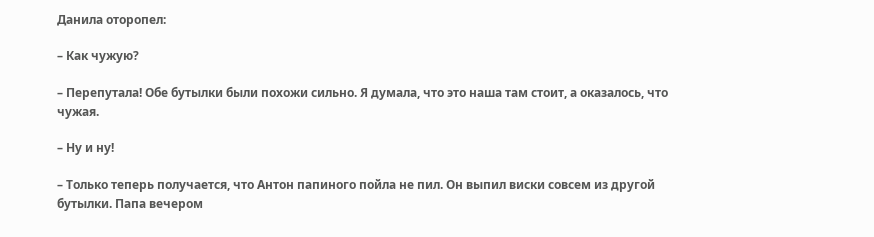Данила оторопел:

– Как чужую?

– Перепутала! Обе бутылки были похожи сильно. Я думала, что это наша там стоит, а оказалось, что чужая.

– Ну и ну!

– Только теперь получается, что Антон папиного пойла не пил. Он выпил виски совсем из другой бутылки. Папа вечером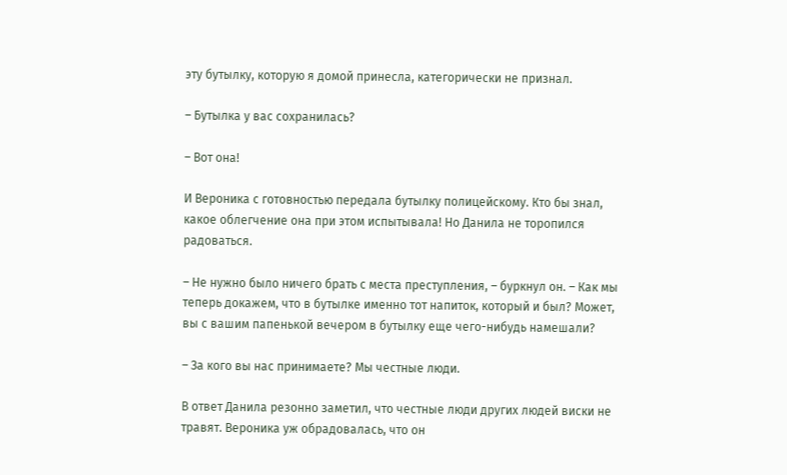эту бутылку, которую я домой принесла, категорически не признал.

– Бутылка у вас сохранилась?

– Вот она!

И Вероника с готовностью передала бутылку полицейскому. Кто бы знал, какое облегчение она при этом испытывала! Но Данила не торопился радоваться.

– Не нужно было ничего брать с места преступления, – буркнул он. – Как мы теперь докажем, что в бутылке именно тот напиток, который и был? Может, вы с вашим папенькой вечером в бутылку еще чего-нибудь намешали?

– За кого вы нас принимаете? Мы честные люди.

В ответ Данила резонно заметил, что честные люди других людей виски не травят. Вероника уж обрадовалась, что он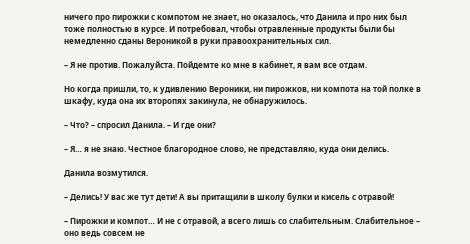ничего про пирожки с компотом не знает, но оказалось, что Данила и про них был тоже полностью в курсе. И потребовал, чтобы отравленные продукты были бы немедленно сданы Вероникой в руки правоохранительных сил.

– Я не против. Пожалуйста. Пойдемте ко мне в кабинет, я вам все отдам.

Но когда пришли, то, к удивлению Вероники, ни пирожков, ни компота на той полке в шкафу, куда она их второпях закинула, не обнаружилось.

– Что? – спросил Данила. – И где они?

– Я… я не знаю. Честное благородное слово, не представляю, куда они делись.

Данила возмутился.

– Делись! У вас же тут дети! А вы притащили в школу булки и кисель с отравой!

– Пирожки и компот… И не с отравой, а всего лишь со слабительным. Слабительное – оно ведь совсем не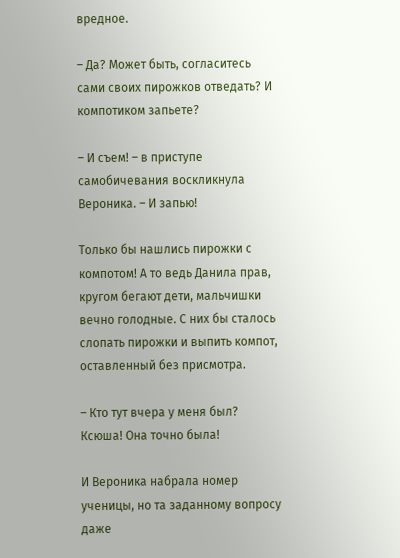вредное.

– Да? Может быть, согласитесь сами своих пирожков отведать? И компотиком запьете?

– И съем! – в приступе самобичевания воскликнула Вероника. – И запью!

Только бы нашлись пирожки с компотом! А то ведь Данила прав, кругом бегают дети, мальчишки вечно голодные. С них бы сталось слопать пирожки и выпить компот, оставленный без присмотра.

– Кто тут вчера у меня был? Ксюша! Она точно была!

И Вероника набрала номер ученицы, но та заданному вопросу даже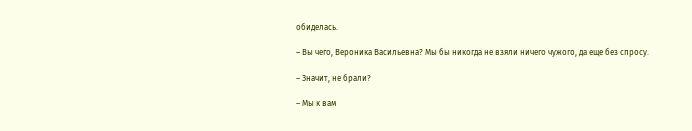обиделась.

– Вы чего, Вероника Васильевна? Мы бы никогда не взяли ничего чужого, да еще без спросу.

– Значит, не брали?

– Мы к вам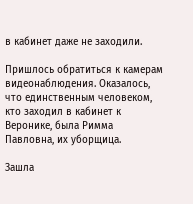в кабинет даже не заходили.

Пришлось обратиться к камерам видеонаблюдения. Оказалось, что единственным человеком, кто заходил в кабинет к Веронике, была Римма Павловна, их уборщица.

Зашла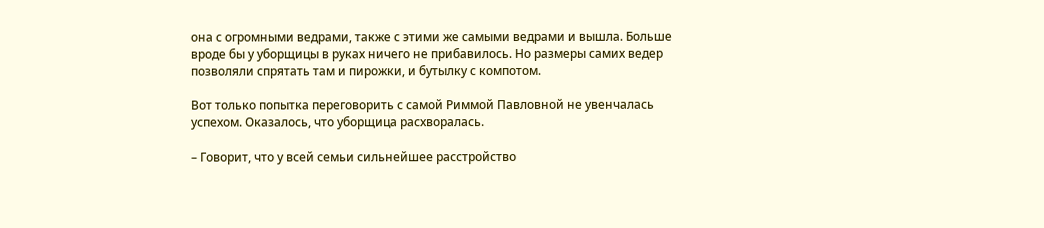она с огромными ведрами, также с этими же самыми ведрами и вышла. Больше вроде бы у уборщицы в руках ничего не прибавилось. Но размеры самих ведер позволяли спрятать там и пирожки, и бутылку с компотом.

Вот только попытка переговорить с самой Риммой Павловной не увенчалась успехом. Оказалось, что уборщица расхворалась.

– Говорит, что у всей семьи сильнейшее расстройство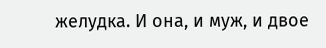желудка. И она, и муж, и двое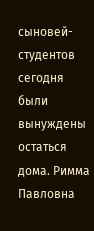сыновей-студентов сегодня были вынуждены остаться дома. Римма Павловна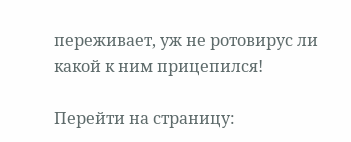переживает, уж не ротовирус ли какой к ним прицепился!

Перейти на страницу: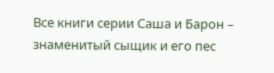Все книги серии Саша и Барон – знаменитый сыщик и его пес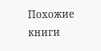Похожие книги